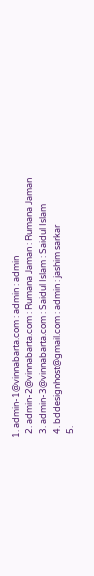1. admin-1@vinnabarta.com : admin : admin
  2. admin-2@vinnabarta.com : Rumana Jaman : Rumana Jaman
  3. admin-3@vinnabarta.com : Saidul Islam : Saidul Islam
  4. bddesignhost@gmail.com : admin : jashim sarkar
  5.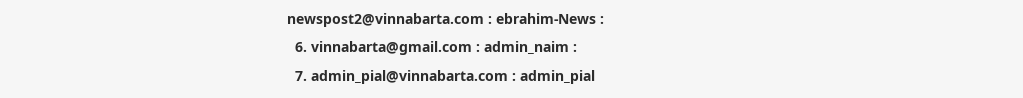newspost2@vinnabarta.com : ebrahim-News :
  6. vinnabarta@gmail.com : admin_naim :
  7. admin_pial@vinnabarta.com : admin_pial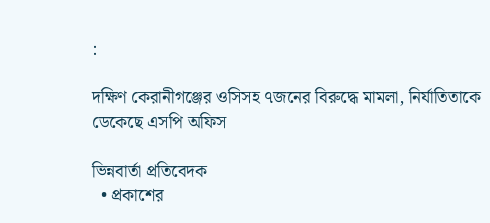:

দক্ষিণ কেরানীগঞ্জের ওসিসহ ৭জনের বিরুদ্ধে মামলা, নির্যাতিতাকে ডেকেছে এসপি অফিস

ভিন্নবার্তা প্রতিবেদক
  • প্রকাশের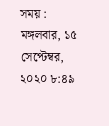সময় : মঙ্গলবার, ১৫ সেপ্টেম্বর, ২০২০ ৮:৪৯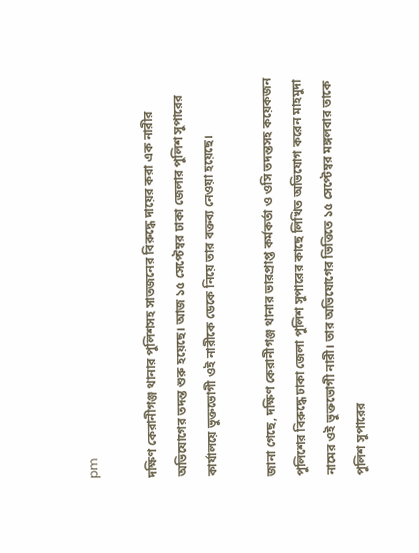pm

দক্ষিণ কেরানীগঞ্জ থানার পুলিশসহ সাতজনের বিরুদ্ধে দায়ের করা এক নারীর অভিযোগের তদন্ত শুরু হয়েছে। আজ ১৫ সেপ্টেম্বর ঢাকা জেলার পুলিশ সুপারের কার্যালয়ে ভুক্তভোগী ওই নারীকে ডেকে নিয়ে তার বক্তব্য নেওয়া হয়েছে।

জানা গেছে, দক্ষিণ কেরানীগঞ্জ থানার ভারপ্রাপ্ত কর্মকর্তা ও ওসি তদন্তসহ কয়েকজন পুলিশের বিরুদ্ধে ঢাকা জেলা পুলিশ সুপারের কাছে লিখিত অভিযোগ করেন মাহমুদা নামের ওই ভুক্তভোগী নারী। তার অভিযোগের ভিত্তিতে ১৫ সেপ্টেম্বর মঙ্গলবার তাকে পুলিশ সুপারের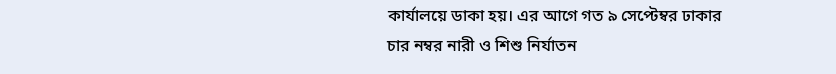কার্যালয়ে ডাকা হয়। এর আগে গত ৯ সেপ্টেম্বর ঢাকার চার নম্বর নারী ও শিশু নির্যাতন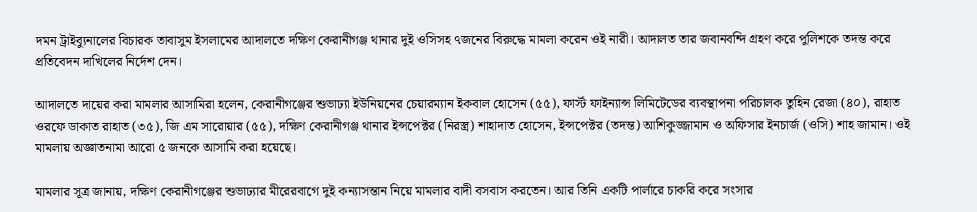দমন ট্রাইব্যুনালের বিচারক তাবাসুম ইসলামের আদালতে দক্ষিণ কেরানীগঞ্জ থানার দুই ওসিসহ ৭জনের বিরুদ্ধে মামলা করেন ওই নারী। আদালত তার জবানবন্দি গ্রহণ করে পুলিশকে তদন্ত করে প্রতিবেদন দাখিলের নির্দেশ দেন।

আদালতে দায়ের করা মামলার আসামিরা হলেন, কেরানীগঞ্জের শুভাঢ্যা ইউনিয়নের চেয়ারম্যান ইকবাল হোসেন (৫৫), ফার্স্ট ফাইন্যান্স লিমিটেডের ব্যবস্থাপনা পরিচালক তুহিন রেজা (৪০), রাহাত ওরফে ডাকাত রাহাত (৩৫), জি এম সারোয়ার (৫৫), দক্ষিণ কেরানীগঞ্জ থানার ইন্সপেক্টর (নিরস্ত্র) শাহাদাত হোসেন, ইন্সপেক্টর (তদন্ত) আশিকুজ্জামান ও অফিসার ইনচার্জ (ওসি) শাহ জামান। ওই মামলায় অজ্ঞাতনামা আরো ৫ জনকে আসামি করা হয়েছে।

মামলার সূত্র জানায়, দক্ষিণ কেরানীগঞ্জের শুভাঢ্যার মীরেরবাগে দুই কন্যাসন্তান নিয়ে মামলার বাদী বসবাস করতেন। আর তিনি একটি পার্লারে চাকরি করে সংসার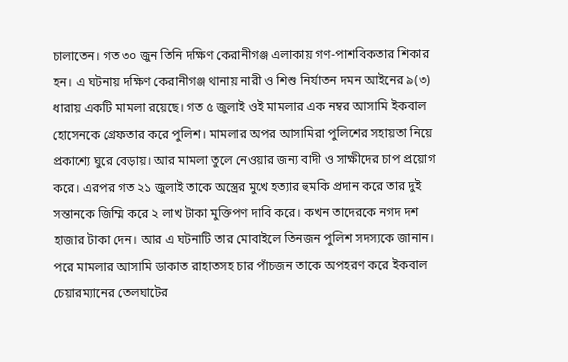চালাতেন। গত ৩০ জুন তিনি দক্ষিণ কেরানীগঞ্জ এলাকায় গণ-পাশবিকতার শিকার হন। এ ঘটনায় দক্ষিণ কেরানীগঞ্জ থানায় নারী ও শিশু নির্যাতন দমন আইনের ৯(৩) ধারায় একটি মামলা রয়েছে। গত ৫ জুলাই ওই মামলার এক নম্বর আসামি ইকবাল হোসেনকে গ্রেফতার করে পুলিশ। মামলার অপর আসামিরা পুলিশের সহায়তা নিয়ে প্রকাশ্যে ঘুরে বেড়ায়। আর মামলা তুলে নেওয়ার জন্য বাদী ও সাক্ষীদের চাপ প্রয়োগ করে। এরপর গত ২১ জুলাই তাকে অস্ত্রের মুখে হত্যার হুমকি প্রদান করে তার দুই সন্তানকে জিম্মি করে ২ লাখ টাকা মুক্তিপণ দাবি করে। কখন তাদেরকে নগদ দশ হাজার টাকা দেন। আর এ ঘটনাটি তার মোবাইলে তিনজন পুলিশ সদস্যকে জানান। পরে মামলার আসামি ডাকাত রাহাতসহ চার পাঁচজন তাকে অপহরণ করে ইকবাল চেয়ারম্যানের তেলঘাটের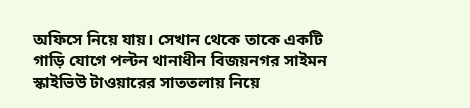অফিসে নিয়ে যায়। সেখান থেকে তাকে একটি গাড়ি যোগে পল্টন থানাধীন বিজয়নগর সাইমন স্কাইভিউ টাওয়ারের সাততলায় নিয়ে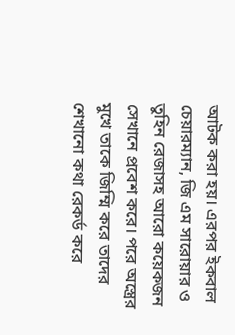আটক করা হয়। এরপর ইকবাল চেয়ারম্যান, জি এম সারোয়ার ও তুহিন রেজাসহ আরো কয়েকজন সেখানে প্রবেশ করে। পরে অস্ত্রের মুখে তাকে জিম্মি করে তাদের শেখানো কথা রেকর্ড করে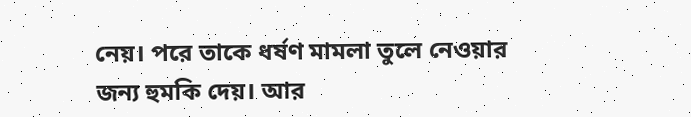নেয়। পরে তাকে ধর্ষণ মামলা তুলে নেওয়ার জন্য হুমকি দেয়। আর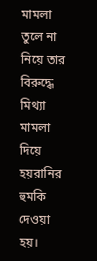মামলা তুলে না নিয়ে তার বিরুদ্ধে মিথ্যা মামলা দিয়ে হয়রানির হুমকি দেওয়া হয়।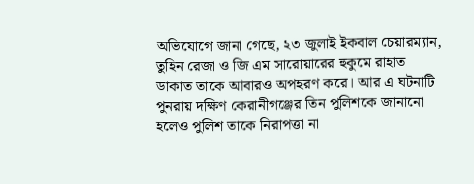অভিযোগে জানা গেছে, ২৩ জুলাই ইকবাল চেয়ারম্যান, তুহিন রেজা ও জি এম সারোয়ারের হুকুমে রাহাত ডাকাত তাকে আবারও অপহরণ করে। আর এ ঘটনাটি পুনরায় দক্ষিণ কেরানীগঞ্জের তিন পুলিশকে জানানো হলেও পুলিশ তাকে নিরাপত্তা না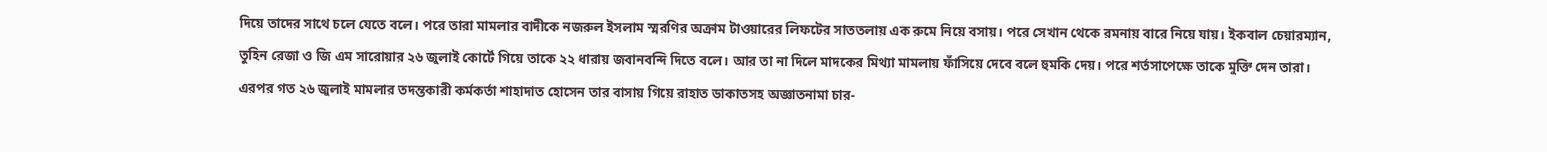দিয়ে তাদের সাথে চলে যেতে বলে। পরে তারা মামলার বাদীকে নজরুল ইসলাম স্মরণির অক্রাম টাওয়ারের লিফটের সাততলায় এক রুমে নিয়ে বসায়। পরে সেখান থেকে রমনায় বারে নিয়ে যায়। ইকবাল চেয়ারম্যান, তুহিন রেজা ও জি এম সারোয়ার ২৬ জুলাই কোর্টে গিয়ে তাকে ২২ ধারায় জবানবন্দি দিতে বলে। আর তা না দিলে মাদকের মিথ্যা মামলায় ফাঁসিয়ে দেবে বলে হুমকি দেয়। পরে শর্তসাপেক্ষে তাকে মুক্তি দেন তারা। এরপর গত ২৬ জুলাই মামলার তদন্তকারী কর্মকর্তা শাহাদাত হোসেন তার বাসায় গিয়ে রাহাত ডাকাতসহ অজ্ঞাতনামা চার-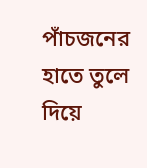পাঁচজনের হাতে তুলে দিয়ে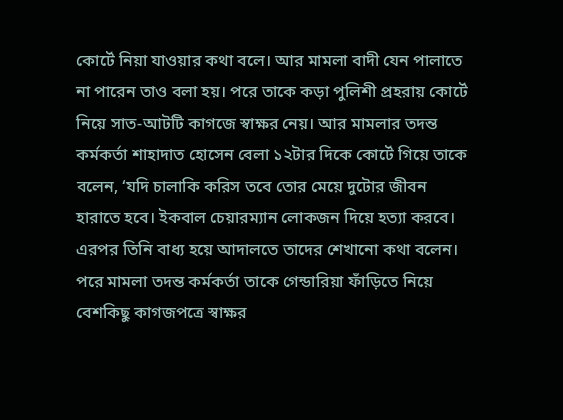কোর্টে নিয়া যাওয়ার কথা বলে। আর মামলা বাদী যেন পালাতে না পারেন তাও বলা হয়। পরে তাকে কড়া পুলিশী প্রহরায় কোর্টে নিয়ে সাত-আটটি কাগজে স্বাক্ষর নেয়। আর মামলার তদন্ত কর্মকর্তা শাহাদাত হোসেন বেলা ১২টার দিকে কোর্টে গিয়ে তাকে বলেন, ‘যদি চালাকি করিস তবে তোর মেয়ে দুটোর জীবন হারাতে হবে। ইকবাল চেয়ারম্যান লোকজন দিয়ে হত্যা করবে। এরপর তিনি বাধ্য হয়ে আদালতে তাদের শেখানো কথা বলেন। পরে মামলা তদন্ত কর্মকর্তা তাকে গেন্ডারিয়া ফাঁড়িতে নিয়ে বেশকিছু কাগজপত্রে স্বাক্ষর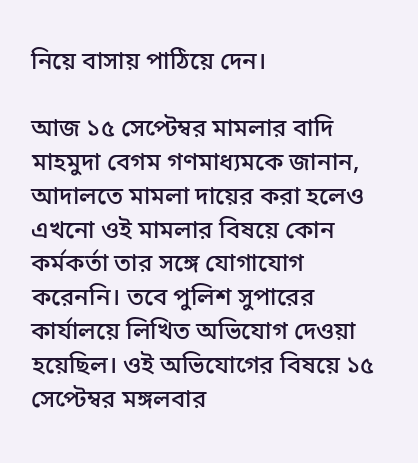নিয়ে বাসায় পাঠিয়ে দেন।

আজ ১৫ সেপ্টেম্বর মামলার বাদি মাহমুদা বেগম গণমাধ্যমকে জানান, আদালতে মামলা দায়ের করা হলেও এখনো ওই মামলার বিষয়ে কোন কর্মকর্তা তার সঙ্গে যোগাযোগ করেননি। তবে পুলিশ সুপারের কার্যালয়ে লিখিত অভিযোগ দেওয়া হয়েছিল। ওই অভিযোগের বিষয়ে ১৫ সেপ্টেম্বর মঙ্গলবার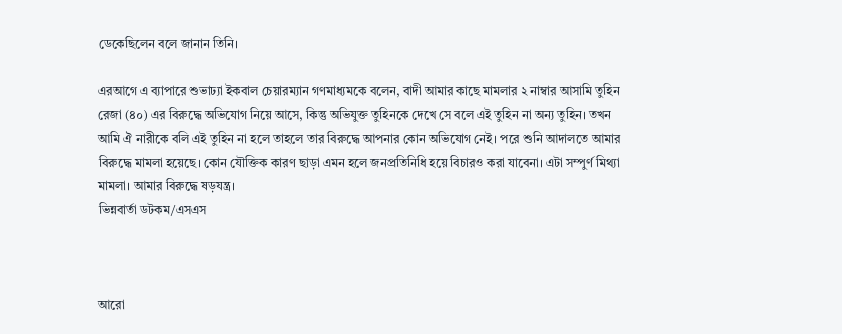ডেকেছিলেন বলে জানান তিনি।

এরআগে এ ব্যাপারে শুভাঢ্যা ইকবাল চেয়ারম্যান গণমাধ্যমকে বলেন, বাদী আমার কাছে মামলার ২ নাম্বার আসামি তুহিন রেজা (৪০) এর বিরুদ্ধে অভিযোগ নিয়ে আসে, কিন্তু অভিযুক্ত তুহিনকে দেখে সে বলে এই তুহিন না অন্য তুহিন। তখন আমি ঐ নারীকে বলি এই তুহিন না হলে তাহলে তার বিরুদ্ধে আপনার কোন অভিযোগ নেই। পরে শুনি আদালতে আমার বিরুদ্ধে মামলা হয়েছে। কোন যৌক্তিক কারণ ছাড়া এমন হলে জনপ্রতিনিধি হয়ে বিচারও করা যাবেনা। এটা সম্পুর্ণ মিথ্যা মামলা। আমার বিরুদ্ধে ষড়যন্ত্র।
ভিন্নবার্তা ডটকম/এসএস



আরো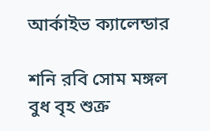আর্কাইভ ক্যালেন্ডার

শনি রবি সোম মঙ্গল বুধ বৃহ শুক্র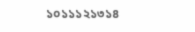১০১১১২১৩১৪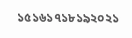১৫১৬১৭১৮১৯২০২১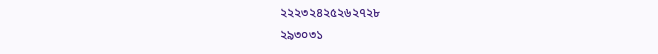২২২৩২৪২৫২৬২৭২৮
২৯৩০৩১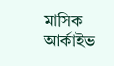মাসিক আর্কাইভ